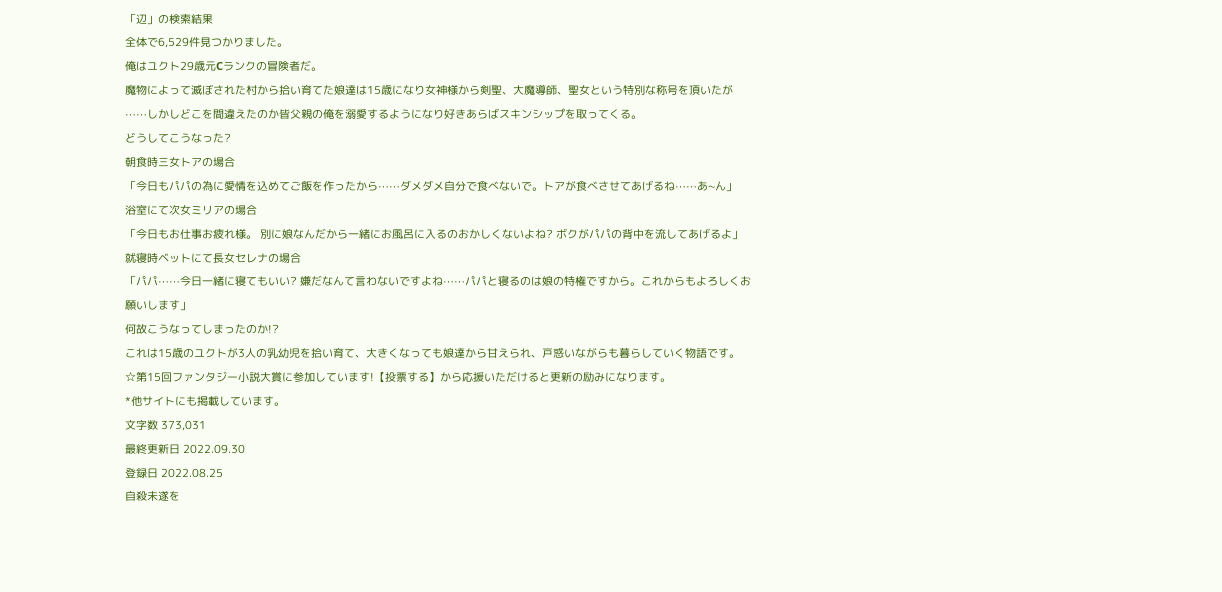「辺」の検索結果
全体で6,529件見つかりました。
俺はユクト29歳元Cランクの冒険者だ。
魔物によって滅ぼされた村から拾い育てた娘達は15歳になり女神様から剣聖、大魔導師、聖女という特別な称号を頂いたが⋯⋯しかしどこを間違えたのか皆父親の俺を溺愛するようになり好きあらばスキンシップを取ってくる。
どうしてこうなった?
朝食時三女トアの場合
「今日もパパの為に愛情を込めてご飯を作ったから⋯⋯ダメダメ自分で食べないで。トアが食べさせてあげるね⋯⋯あ~ん」
浴室にて次女ミリアの場合
「今日もお仕事お疲れ様。 別に娘なんだから一緒にお風呂に入るのおかしくないよね? ボクがパパの背中を流してあげるよ」
就寝時ベットにて長女セレナの場合
「パパ⋯⋯今日一緒に寝てもいい? 嫌だなんて言わないですよね⋯⋯パパと寝るのは娘の特権ですから。これからもよろしくお願いします」
何故こうなってしまったのか!?
これは15歳のユクトが3人の乳幼児を拾い育て、大きくなっても娘達から甘えられ、戸惑いながらも暮らしていく物語です。
☆第15回ファンタジー小説大賞に参加しています!【投票する】から応援いただけると更新の励みになります。
*他サイトにも掲載しています。
文字数 373,031
最終更新日 2022.09.30
登録日 2022.08.25
自殺未遂を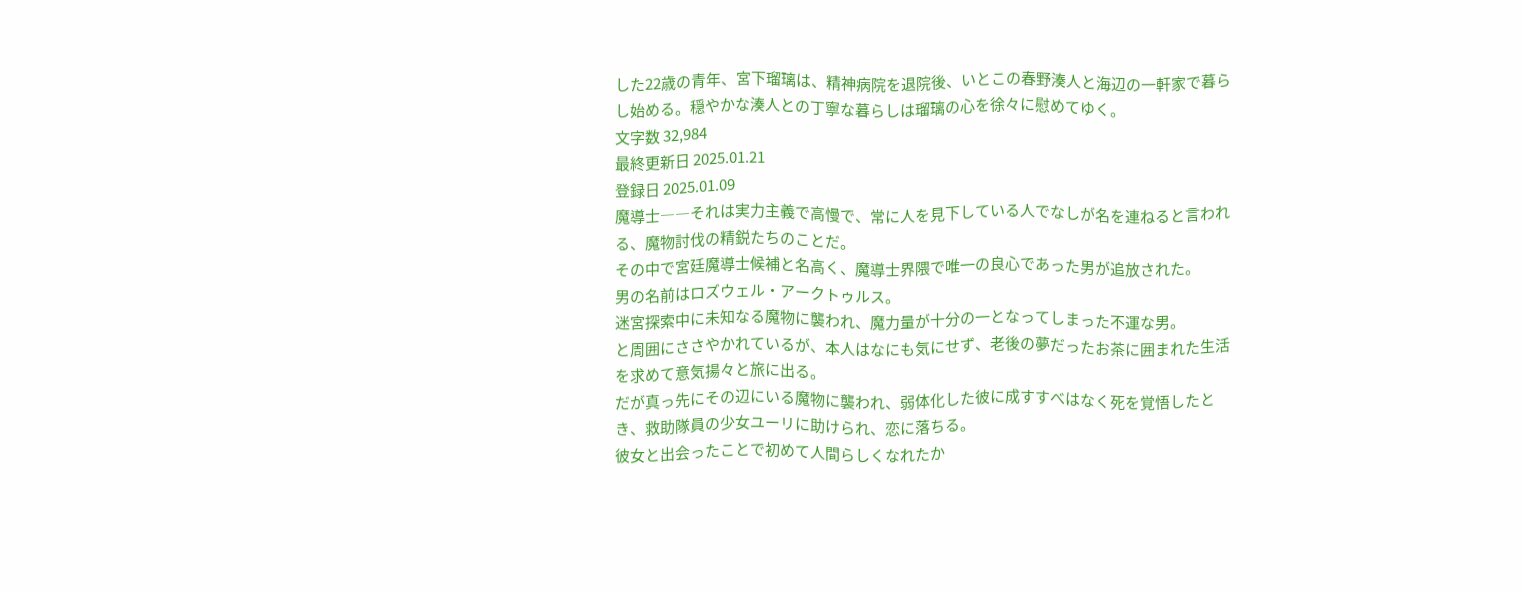した22歳の青年、宮下瑠璃は、精神病院を退院後、いとこの春野湊人と海辺の一軒家で暮らし始める。穏やかな湊人との丁寧な暮らしは瑠璃の心を徐々に慰めてゆく。
文字数 32,984
最終更新日 2025.01.21
登録日 2025.01.09
魔導士――それは実力主義で高慢で、常に人を見下している人でなしが名を連ねると言われる、魔物討伐の精鋭たちのことだ。
その中で宮廷魔導士候補と名高く、魔導士界隈で唯一の良心であった男が追放された。
男の名前はロズウェル・アークトゥルス。
迷宮探索中に未知なる魔物に襲われ、魔力量が十分の一となってしまった不運な男。
と周囲にささやかれているが、本人はなにも気にせず、老後の夢だったお茶に囲まれた生活を求めて意気揚々と旅に出る。
だが真っ先にその辺にいる魔物に襲われ、弱体化した彼に成すすべはなく死を覚悟したとき、救助隊員の少女ユーリに助けられ、恋に落ちる。
彼女と出会ったことで初めて人間らしくなれたか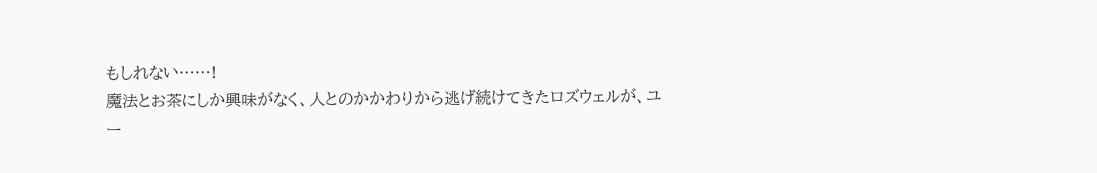もしれない……!
魔法とお茶にしか興味がなく、人とのかかわりから逃げ続けてきたロズウェルが、ユー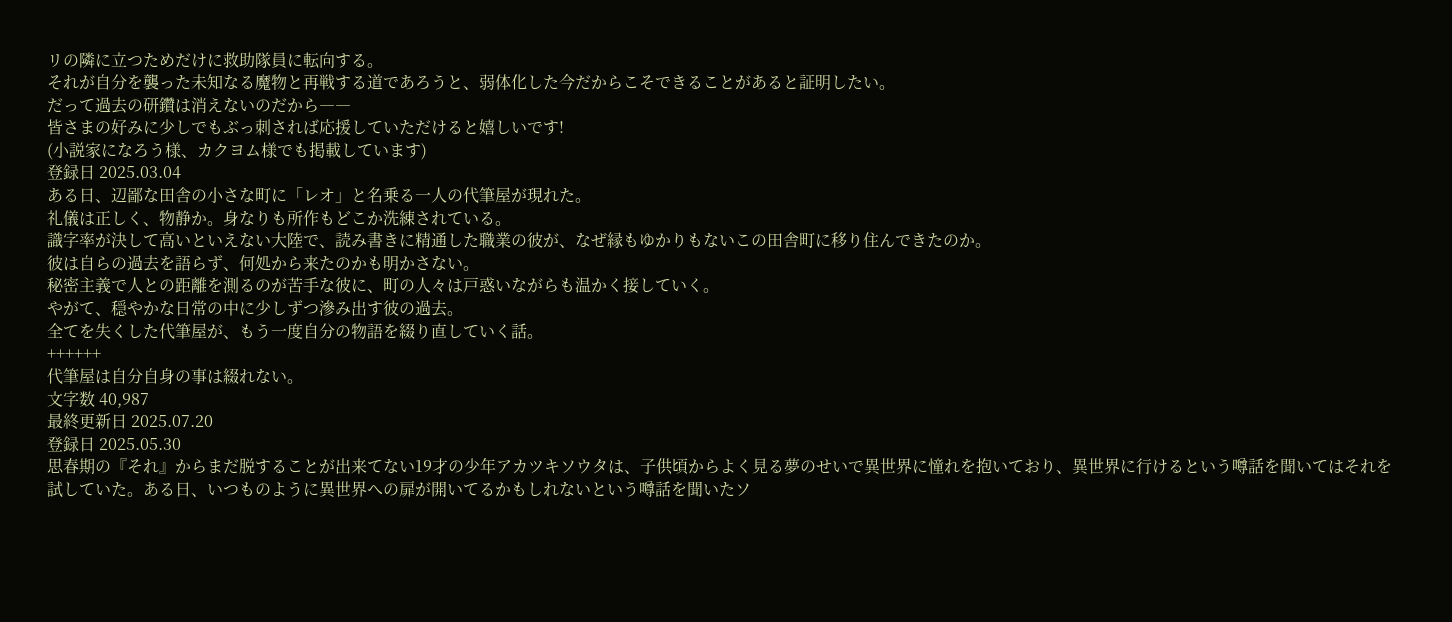リの隣に立つためだけに救助隊員に転向する。
それが自分を襲った未知なる魔物と再戦する道であろうと、弱体化した今だからこそできることがあると証明したい。
だって過去の研鑽は消えないのだから――
皆さまの好みに少しでもぶっ刺されば応援していただけると嬉しいです!
(小説家になろう様、カクヨム様でも掲載しています)
登録日 2025.03.04
ある日、辺鄙な田舎の小さな町に「レオ」と名乗る一人の代筆屋が現れた。
礼儀は正しく、物静か。身なりも所作もどこか洗練されている。
識字率が決して高いといえない大陸で、読み書きに精通した職業の彼が、なぜ縁もゆかりもないこの田舎町に移り住んできたのか。
彼は自らの過去を語らず、何処から来たのかも明かさない。
秘密主義で人との距離を測るのが苦手な彼に、町の人々は戸惑いながらも温かく接していく。
やがて、穏やかな日常の中に少しずつ滲み出す彼の過去。
全てを失くした代筆屋が、もう一度自分の物語を綴り直していく話。
++++++
代筆屋は自分自身の事は綴れない。
文字数 40,987
最終更新日 2025.07.20
登録日 2025.05.30
思春期の『それ』からまだ脱することが出来てない19才の少年アカツキソウタは、子供頃からよく見る夢のせいで異世界に憧れを抱いており、異世界に行けるという噂話を聞いてはそれを試していた。ある日、いつものように異世界への扉が開いてるかもしれないという噂話を聞いたソ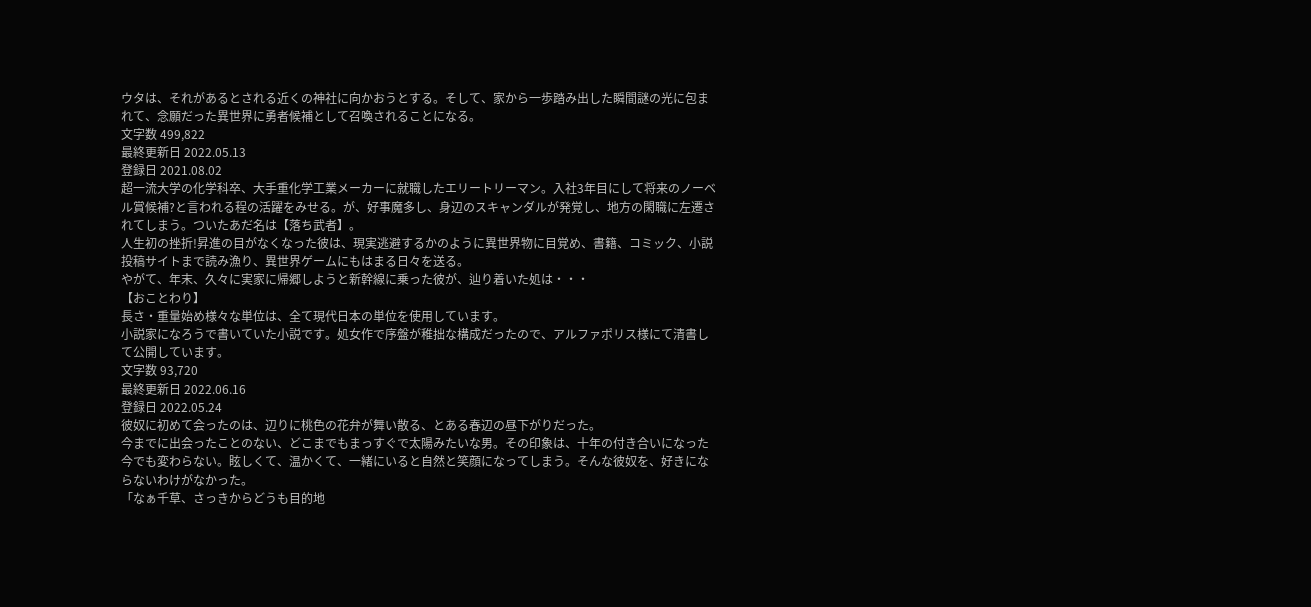ウタは、それがあるとされる近くの神社に向かおうとする。そして、家から一歩踏み出した瞬間謎の光に包まれて、念願だった異世界に勇者候補として召喚されることになる。
文字数 499,822
最終更新日 2022.05.13
登録日 2021.08.02
超一流大学の化学科卒、大手重化学工業メーカーに就職したエリートリーマン。入社3年目にして将来のノーベル賞候補?と言われる程の活躍をみせる。が、好事魔多し、身辺のスキャンダルが発覚し、地方の閑職に左遷されてしまう。ついたあだ名は【落ち武者】。
人生初の挫折!昇進の目がなくなった彼は、現実逃避するかのように異世界物に目覚め、書籍、コミック、小説投稿サイトまで読み漁り、異世界ゲームにもはまる日々を送る。
やがて、年末、久々に実家に帰郷しようと新幹線に乗った彼が、辿り着いた処は・・・
【おことわり】
長さ・重量始め様々な単位は、全て現代日本の単位を使用しています。
小説家になろうで書いていた小説です。処女作で序盤が稚拙な構成だったので、アルファポリス様にて清書して公開しています。
文字数 93,720
最終更新日 2022.06.16
登録日 2022.05.24
彼奴に初めて会ったのは、辺りに桃色の花弁が舞い散る、とある春辺の昼下がりだった。
今までに出会ったことのない、どこまでもまっすぐで太陽みたいな男。その印象は、十年の付き合いになった今でも変わらない。眩しくて、温かくて、一緒にいると自然と笑顔になってしまう。そんな彼奴を、好きにならないわけがなかった。
「なぁ千草、さっきからどうも目的地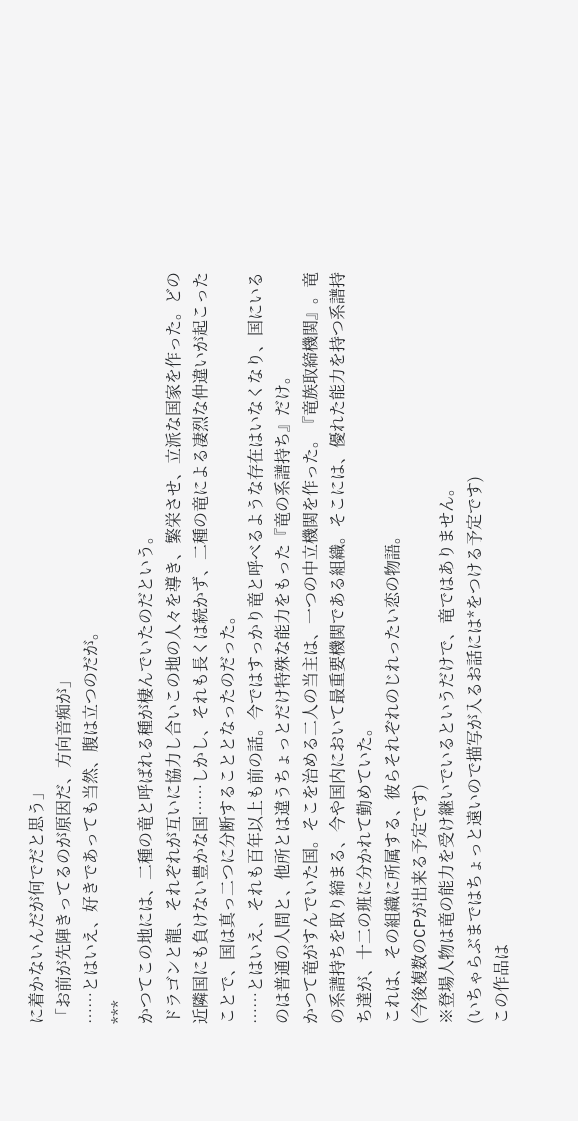に着かないんだが何でだと思う」
「お前が先陣きってるのが原因だ、方向音痴が」
……とはいえ、好きであっても当然、腹は立つのだが。
***
かつてこの地には、二種の竜と呼ばれる種が棲んでいたのだという。
ドラゴンと龍、それぞれが互いに協力し合いこの地の人々を導き、繁栄させ、立派な国家を作った。どの近隣国にも負けない豊かな国……しかし、それも長くは続かず、二種の竜による凄烈な仲違いが起こったことで、国は真っ二つに分断することとなったのだった。
……とはいえ、それも百年以上も前の話。今ではすっかり竜と呼べるような存在はいなくなり、国にいるのは普通の人間と、他所とは違うちょっとだけ特殊な能力をもった『竜の系譜持ち』だけ。
かつて竜がすんでいた国。そこを治める二人の当主は、一つの中立機関を作った。『竜族取締機関』。竜の系譜持ちを取り締まる、今や国内において最重要機関である組織。そこには、優れた能力を持つ系譜持ち達が、十二の班に分かれて勤めていた。
これは、その組織に所属する、彼らそれぞれのじれったい恋の物語。
(今後複数のCPが出来る予定です)
※登場人物は竜の能力を受け継いでいるというだけで、竜ではありません。
(いちゃらぶまではちょっと遠いので描写が入るお話には*をつける予定です)
この作品は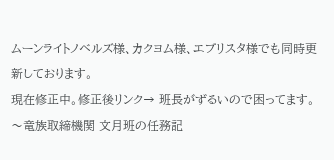ムーンライトノベルズ様、カクヨム様、エブリスタ様でも同時更新しております。
現在修正中。修正後リンク→ 班長がずるいので困ってます。〜竜族取締機関 文月班の任務記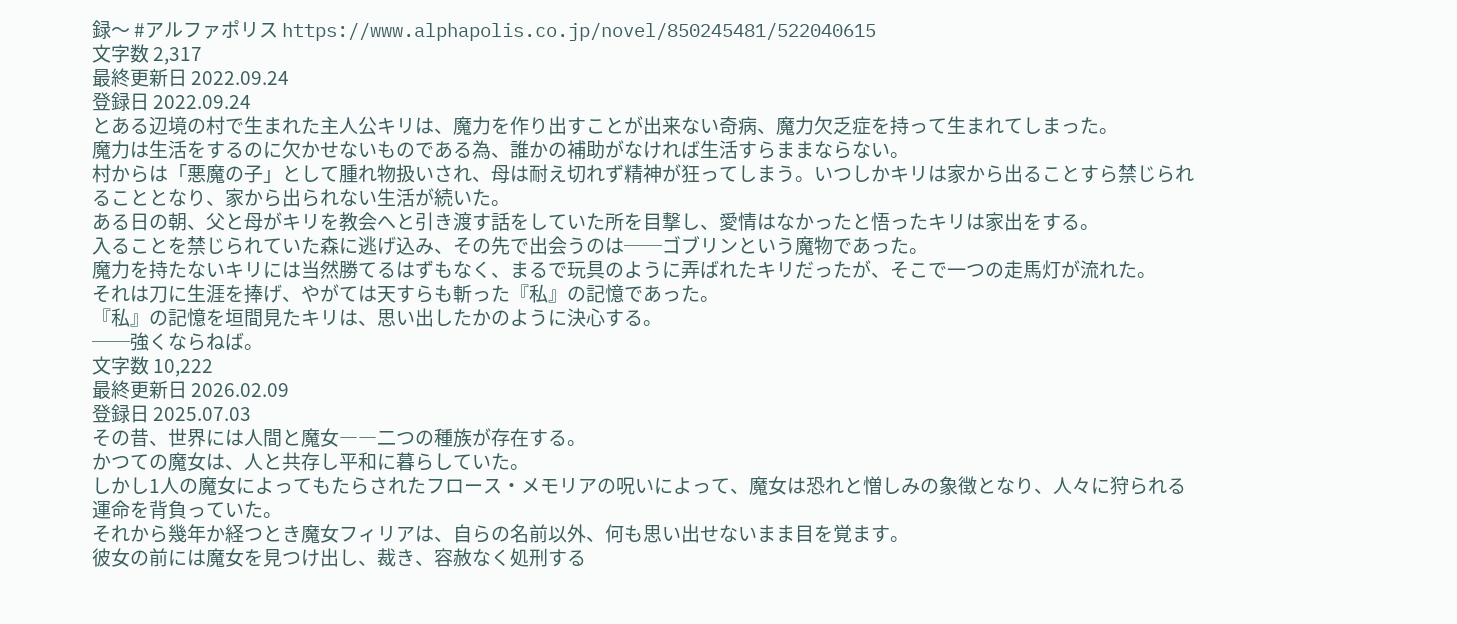録〜 #アルファポリス https://www.alphapolis.co.jp/novel/850245481/522040615
文字数 2,317
最終更新日 2022.09.24
登録日 2022.09.24
とある辺境の村で生まれた主人公キリは、魔力を作り出すことが出来ない奇病、魔力欠乏症を持って生まれてしまった。
魔力は生活をするのに欠かせないものである為、誰かの補助がなければ生活すらままならない。
村からは「悪魔の子」として腫れ物扱いされ、母は耐え切れず精神が狂ってしまう。いつしかキリは家から出ることすら禁じられることとなり、家から出られない生活が続いた。
ある日の朝、父と母がキリを教会へと引き渡す話をしていた所を目撃し、愛情はなかったと悟ったキリは家出をする。
入ることを禁じられていた森に逃げ込み、その先で出会うのは──ゴブリンという魔物であった。
魔力を持たないキリには当然勝てるはずもなく、まるで玩具のように弄ばれたキリだったが、そこで一つの走馬灯が流れた。
それは刀に生涯を捧げ、やがては天すらも斬った『私』の記憶であった。
『私』の記憶を垣間見たキリは、思い出したかのように決心する。
──強くならねば。
文字数 10,222
最終更新日 2026.02.09
登録日 2025.07.03
その昔、世界には人間と魔女――二つの種族が存在する。
かつての魔女は、人と共存し平和に暮らしていた。
しかし1人の魔女によってもたらされたフロース・メモリアの呪いによって、魔女は恐れと憎しみの象徴となり、人々に狩られる運命を背負っていた。
それから幾年か経つとき魔女フィリアは、自らの名前以外、何も思い出せないまま目を覚ます。
彼女の前には魔女を見つけ出し、裁き、容赦なく処刑する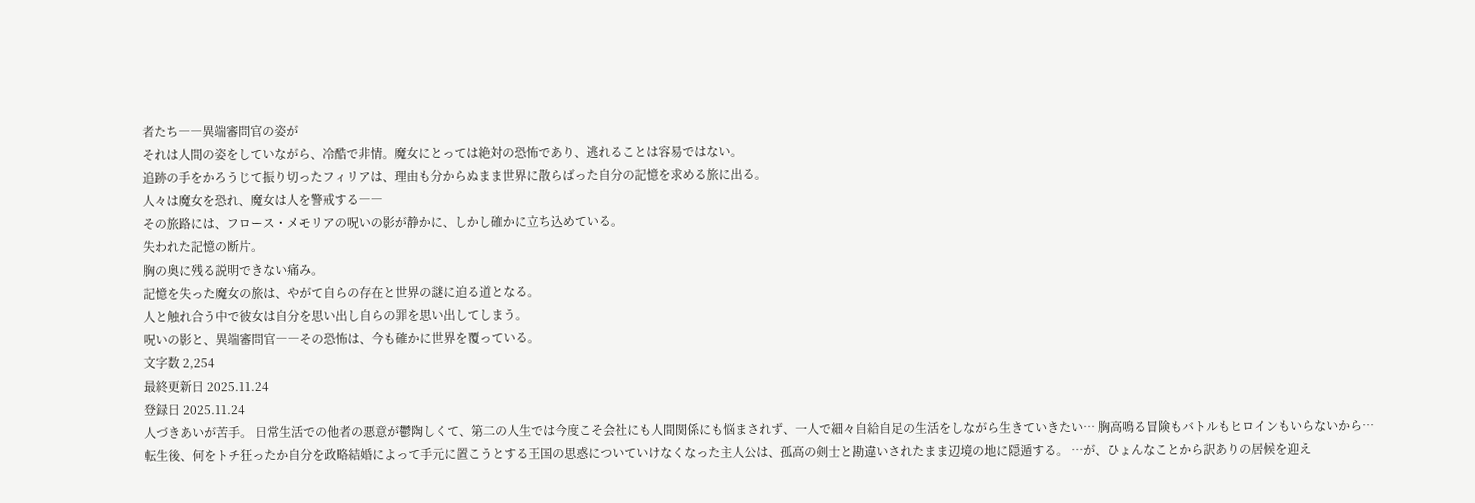者たち――異端審問官の姿が
それは人間の姿をしていながら、冷酷で非情。魔女にとっては絶対の恐怖であり、逃れることは容易ではない。
追跡の手をかろうじて振り切ったフィリアは、理由も分からぬまま世界に散らばった自分の記憶を求める旅に出る。
人々は魔女を恐れ、魔女は人を警戒する――
その旅路には、フロース・メモリアの呪いの影が静かに、しかし確かに立ち込めている。
失われた記憶の断片。
胸の奥に残る説明できない痛み。
記憶を失った魔女の旅は、やがて自らの存在と世界の謎に迫る道となる。
人と触れ合う中で彼女は自分を思い出し自らの罪を思い出してしまう。
呪いの影と、異端審問官――その恐怖は、今も確かに世界を覆っている。
文字数 2,254
最終更新日 2025.11.24
登録日 2025.11.24
人づきあいが苦手。 日常生活での他者の悪意が鬱陶しくて、第二の人生では今度こそ会社にも人間関係にも悩まされず、一人で細々自給自足の生活をしながら生きていきたい… 胸高鳴る冒険もバトルもヒロインもいらないから…
転生後、何をトチ狂ったか自分を政略結婚によって手元に置こうとする王国の思惑についていけなくなった主人公は、孤高の剣士と勘違いされたまま辺境の地に隠遁する。 …が、ひょんなことから訳ありの居候を迎え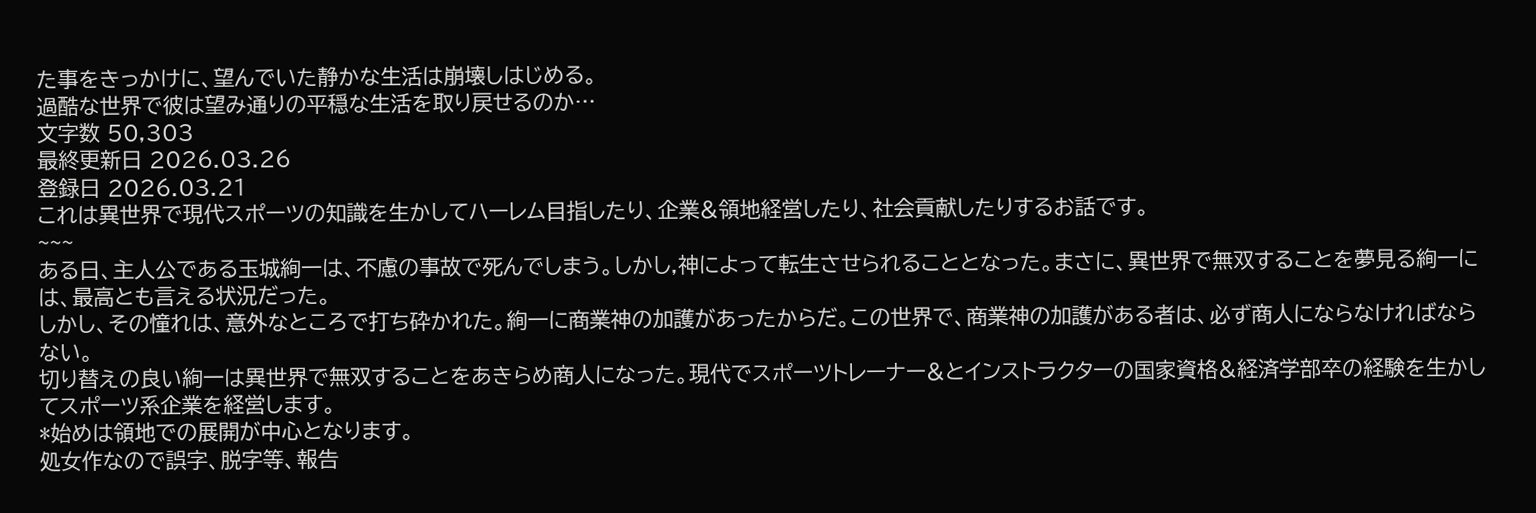た事をきっかけに、望んでいた静かな生活は崩壊しはじめる。
過酷な世界で彼は望み通りの平穏な生活を取り戻せるのか…
文字数 50,303
最終更新日 2026.03.26
登録日 2026.03.21
これは異世界で現代スポーツの知識を生かしてハーレム目指したり、企業&領地経営したり、社会貢献したりするお話です。
~~~
ある日、主人公である玉城絢一は、不慮の事故で死んでしまう。しかし,神によって転生させられることとなった。まさに、異世界で無双することを夢見る絢一には、最高とも言える状況だった。
しかし、その憧れは、意外なところで打ち砕かれた。絢一に商業神の加護があったからだ。この世界で、商業神の加護がある者は、必ず商人にならなければならない。
切り替えの良い絢一は異世界で無双することをあきらめ商人になった。現代でスポーツトレーナー&とインストラクターの国家資格&経済学部卒の経験を生かしてスポーツ系企業を経営します。
*始めは領地での展開が中心となります。
処女作なので誤字、脱字等、報告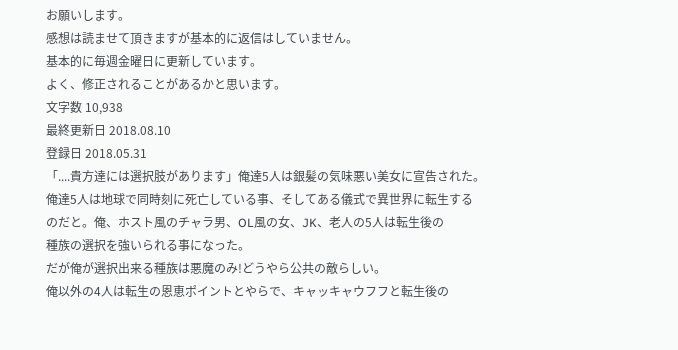お願いします。
感想は読ませて頂きますが基本的に返信はしていません。
基本的に毎週金曜日に更新しています。
よく、修正されることがあるかと思います。
文字数 10,938
最終更新日 2018.08.10
登録日 2018.05.31
「....貴方達には選択肢があります」俺達5人は銀髪の気味悪い美女に宣告された。
俺達5人は地球で同時刻に死亡している事、そしてある儀式で異世界に転生する
のだと。俺、ホスト風のチャラ男、OL風の女、JK、老人の5人は転生後の
種族の選択を強いられる事になった。
だが俺が選択出来る種族は悪魔のみ!どうやら公共の敵らしい。
俺以外の4人は転生の恩恵ポイントとやらで、キャッキャウフフと転生後の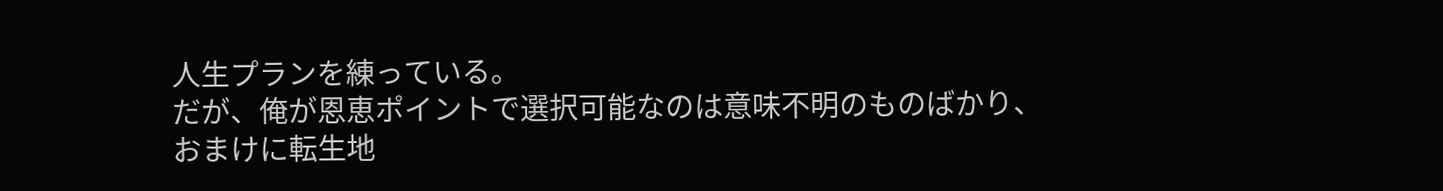人生プランを練っている。
だが、俺が恩恵ポイントで選択可能なのは意味不明のものばかり、
おまけに転生地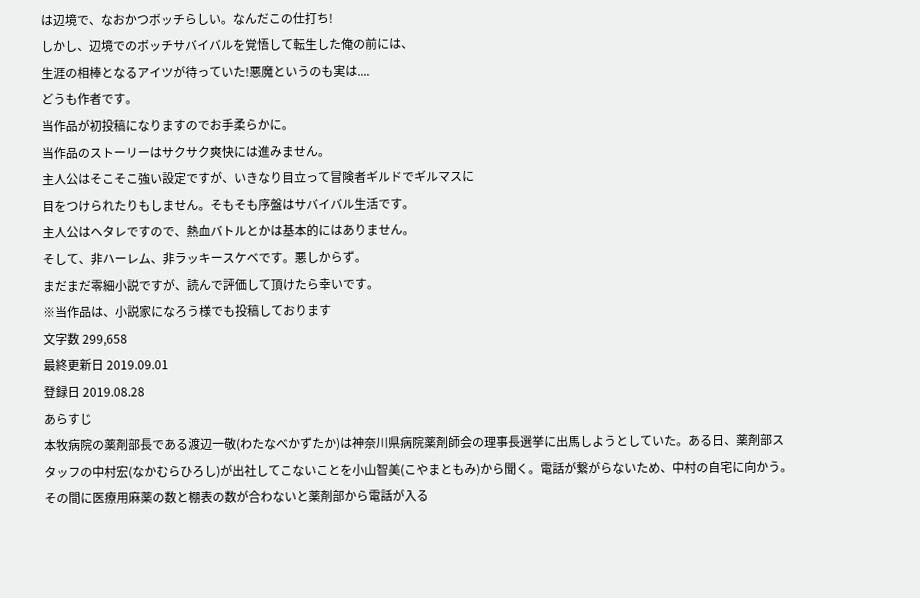は辺境で、なおかつボッチらしい。なんだこの仕打ち!
しかし、辺境でのボッチサバイバルを覚悟して転生した俺の前には、
生涯の相棒となるアイツが待っていた!悪魔というのも実は....
どうも作者です。
当作品が初投稿になりますのでお手柔らかに。
当作品のストーリーはサクサク爽快には進みません。
主人公はそこそこ強い設定ですが、いきなり目立って冒険者ギルドでギルマスに
目をつけられたりもしません。そもそも序盤はサバイバル生活です。
主人公はヘタレですので、熱血バトルとかは基本的にはありません。
そして、非ハーレム、非ラッキースケベです。悪しからず。
まだまだ零細小説ですが、読んで評価して頂けたら幸いです。
※当作品は、小説家になろう様でも投稿しております
文字数 299,658
最終更新日 2019.09.01
登録日 2019.08.28
あらすじ
本牧病院の薬剤部長である渡辺一敬(わたなべかずたか)は神奈川県病院薬剤師会の理事長選挙に出馬しようとしていた。ある日、薬剤部スタッフの中村宏(なかむらひろし)が出社してこないことを小山智美(こやまともみ)から聞く。電話が繋がらないため、中村の自宅に向かう。その間に医療用麻薬の数と棚表の数が合わないと薬剤部から電話が入る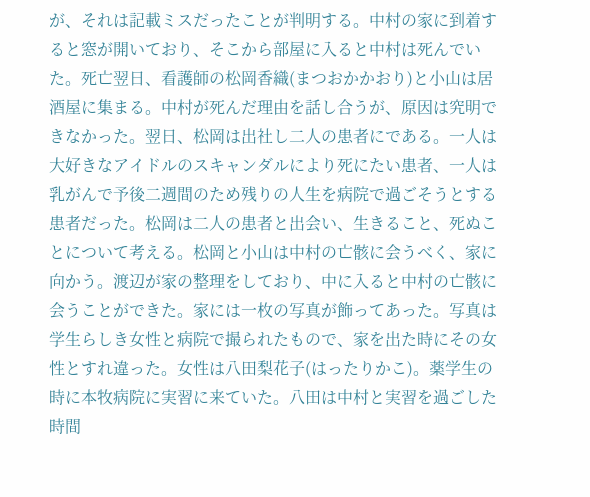が、それは記載ミスだったことが判明する。中村の家に到着すると窓が開いており、そこから部屋に入ると中村は死んでいた。死亡翌日、看護師の松岡香織(まつおかかおり)と小山は居酒屋に集まる。中村が死んだ理由を話し合うが、原因は究明できなかった。翌日、松岡は出社し二人の患者にである。一人は大好きなアイドルのスキャンダルにより死にたい患者、一人は乳がんで予後二週間のため残りの人生を病院で過ごそうとする患者だった。松岡は二人の患者と出会い、生きること、死ぬことについて考える。松岡と小山は中村の亡骸に会うべく、家に向かう。渡辺が家の整理をしており、中に入ると中村の亡骸に会うことができた。家には一枚の写真が飾ってあった。写真は学生らしき女性と病院で撮られたもので、家を出た時にその女性とすれ違った。女性は八田梨花子(はったりかこ)。薬学生の時に本牧病院に実習に来ていた。八田は中村と実習を過ごした時間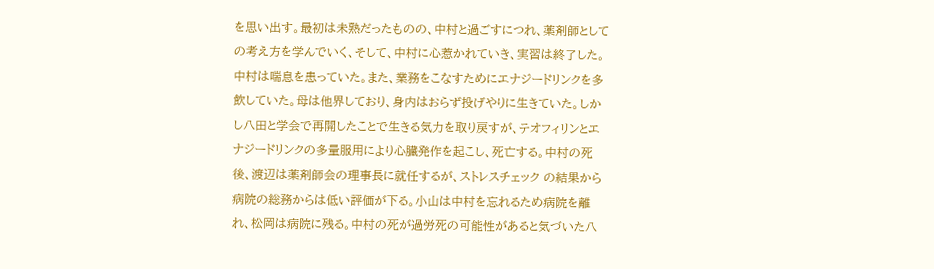を思い出す。最初は未熟だったものの、中村と過ごすにつれ、薬剤師としての考え方を学んでいく、そして、中村に心惹かれていき、実習は終了した。中村は喘息を患っていた。また、業務をこなすためにエナジードリンクを多飲していた。母は他界しており、身内はおらず投げやりに生きていた。しかし八田と学会で再開したことで生きる気力を取り戻すが、テオフィリンとエナジードリンクの多量服用により心臓発作を起こし、死亡する。中村の死後、渡辺は薬剤師会の理事長に就任するが、ストレスチェック の結果から病院の総務からは低い評価が下る。小山は中村を忘れるため病院を離れ、松岡は病院に残る。中村の死が過労死の可能性があると気づいた八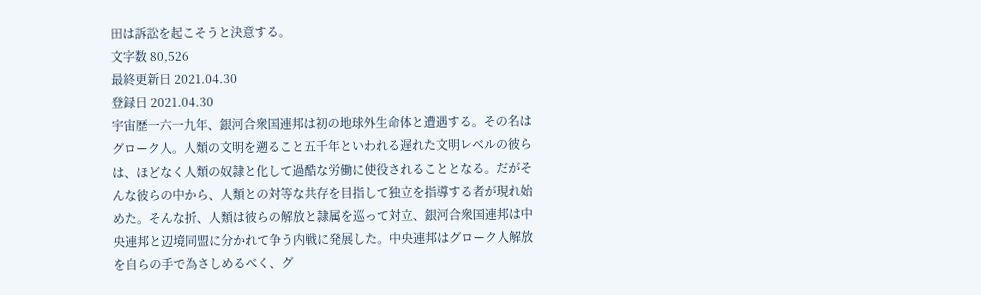田は訴訟を起こそうと決意する。
文字数 80,526
最終更新日 2021.04.30
登録日 2021.04.30
宇宙歴一六一九年、銀河合衆国連邦は初の地球外生命体と遭遇する。その名はグローク人。人類の文明を遡ること五千年といわれる遅れた文明レベルの彼らは、ほどなく人類の奴隷と化して過酷な労働に使役されることとなる。だがそんな彼らの中から、人類との対等な共存を目指して独立を指導する者が現れ始めた。そんな折、人類は彼らの解放と隷属を巡って対立、銀河合衆国連邦は中央連邦と辺境同盟に分かれて争う内戦に発展した。中央連邦はグローク人解放を自らの手で為さしめるべく、グ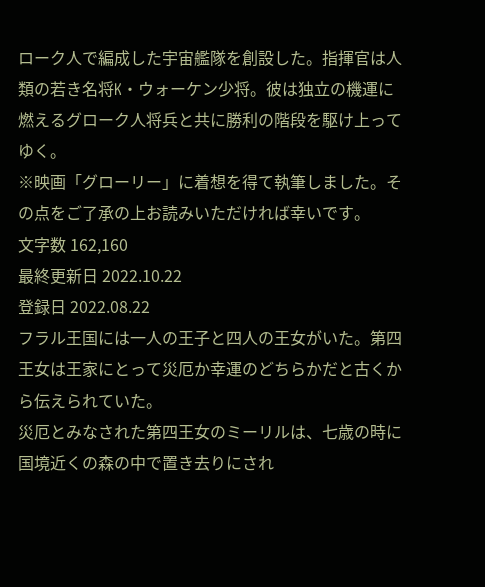ローク人で編成した宇宙艦隊を創設した。指揮官は人類の若き名将K・ウォーケン少将。彼は独立の機運に燃えるグローク人将兵と共に勝利の階段を駆け上ってゆく。
※映画「グローリー」に着想を得て執筆しました。その点をご了承の上お読みいただければ幸いです。
文字数 162,160
最終更新日 2022.10.22
登録日 2022.08.22
フラル王国には一人の王子と四人の王女がいた。第四王女は王家にとって災厄か幸運のどちらかだと古くから伝えられていた。
災厄とみなされた第四王女のミーリルは、七歳の時に国境近くの森の中で置き去りにされ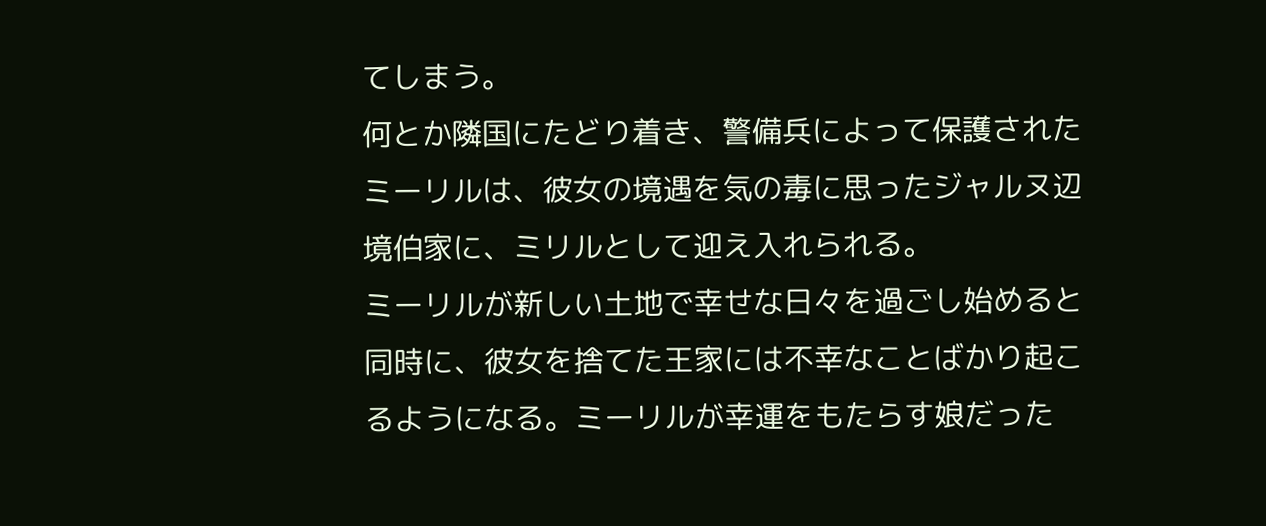てしまう。
何とか隣国にたどり着き、警備兵によって保護されたミーリルは、彼女の境遇を気の毒に思ったジャルヌ辺境伯家に、ミリルとして迎え入れられる。
ミーリルが新しい土地で幸せな日々を過ごし始めると同時に、彼女を捨てた王家には不幸なことばかり起こるようになる。ミーリルが幸運をもたらす娘だった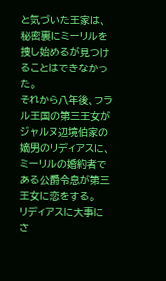と気づいた王家は、秘密裏にミーリルを捜し始めるが見つけることはできなかった。
それから八年後、フラル王国の第三王女がジャルヌ辺境伯家の嫡男のリディアスに、ミーリルの婚約者である公爵令息が第三王女に恋をする。
リディアスに大事にさ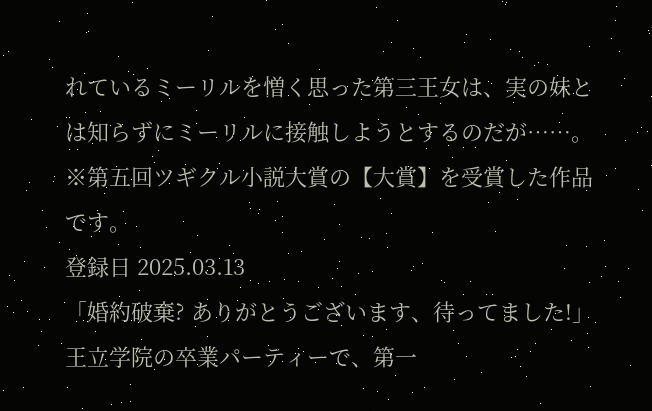れているミーリルを憎く思った第三王女は、実の妹とは知らずにミーリルに接触しようとするのだが……。
※第五回ツギクル小説大賞の【大賞】を受賞した作品です。
登録日 2025.03.13
「婚約破棄? ありがとうございます、待ってました!」
王立学院の卒業パーティーで、第一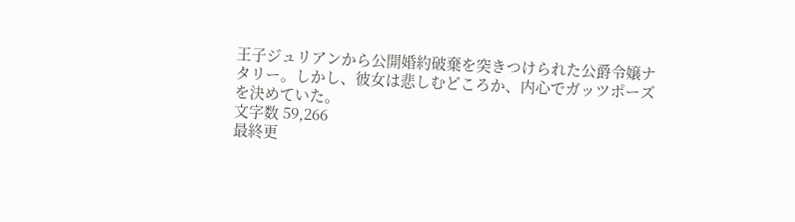王子ジュリアンから公開婚約破棄を突きつけられた公爵令嬢ナタリー。しかし、彼女は悲しむどころか、内心でガッツポーズを決めていた。
文字数 59,266
最終更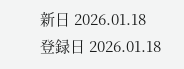新日 2026.01.18
登録日 2026.01.18